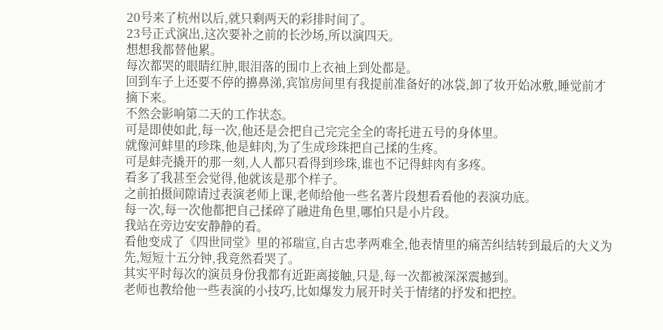20号来了杭州以后,就只剩两天的彩排时间了。
23号正式演出,这次要补之前的长沙场,所以演四天。
想想我都替他累。
每次都哭的眼睛红肿,眼泪落的围巾上衣袖上到处都是。
回到车子上还要不停的擤鼻涕,宾馆房间里有我提前准备好的冰袋,卸了妆开始冰敷,睡觉前才摘下来。
不然会影响第二天的工作状态。
可是即使如此,每一次,他还是会把自己完完全全的寄托进五号的身体里。
就像河蚌里的珍珠,他是蚌肉,为了生成珍珠把自己揉的生疼。
可是蚌壳撬开的那一刻,人人都只看得到珍珠,谁也不记得蚌肉有多疼。
看多了我甚至会觉得,他就该是那个样子。
之前拍摄间隙请过表演老师上课,老师给他一些名著片段想看看他的表演功底。
每一次,每一次他都把自己揉碎了融进角色里,哪怕只是小片段。
我站在旁边安安静静的看。
看他变成了《四世同堂》里的祁瑞宣,自古忠孝两难全,他表情里的痛苦纠结转到最后的大义为先,短短十五分钟,我竟然看哭了。
其实平时每次的演员身份我都有近距离接触,只是,每一次都被深深震撼到。
老师也教给他一些表演的小技巧,比如爆发力展开时关于情绪的抒发和把控。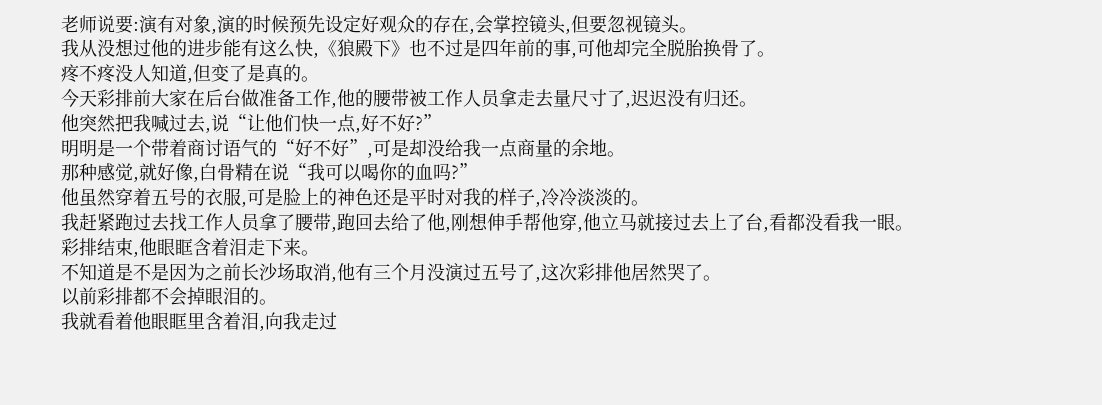老师说要:演有对象,演的时候预先设定好观众的存在,会掌控镜头,但要忽视镜头。
我从没想过他的进步能有这么快,《狼殿下》也不过是四年前的事,可他却完全脱胎换骨了。
疼不疼没人知道,但变了是真的。
今天彩排前大家在后台做准备工作,他的腰带被工作人员拿走去量尺寸了,迟迟没有归还。
他突然把我喊过去,说“让他们快一点,好不好?”
明明是一个带着商讨语气的“好不好”,可是却没给我一点商量的余地。
那种感觉,就好像,白骨精在说“我可以喝你的血吗?”
他虽然穿着五号的衣服,可是脸上的神色还是平时对我的样子,冷冷淡淡的。
我赶紧跑过去找工作人员拿了腰带,跑回去给了他,刚想伸手帮他穿,他立马就接过去上了台,看都没看我一眼。
彩排结束,他眼眶含着泪走下来。
不知道是不是因为之前长沙场取消,他有三个月没演过五号了,这次彩排他居然哭了。
以前彩排都不会掉眼泪的。
我就看着他眼眶里含着泪,向我走过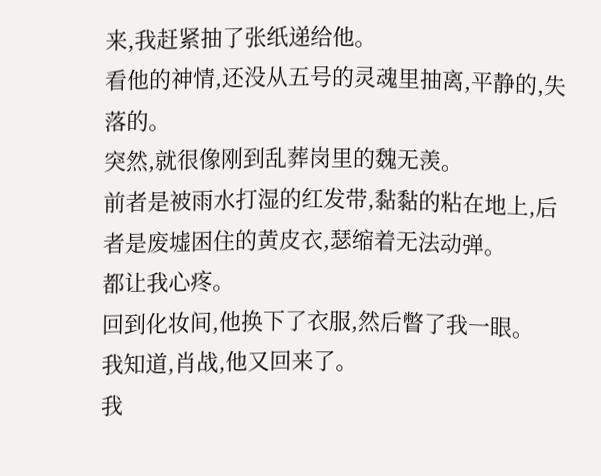来,我赶紧抽了张纸递给他。
看他的神情,还没从五号的灵魂里抽离,平静的,失落的。
突然,就很像刚到乱葬岗里的魏无羡。
前者是被雨水打湿的红发带,黏黏的粘在地上,后者是废墟困住的黄皮衣,瑟缩着无法动弹。
都让我心疼。
回到化妆间,他换下了衣服,然后瞥了我一眼。
我知道,肖战,他又回来了。
我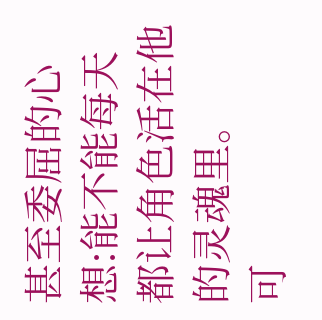甚至委屈的心想:能不能每天都让角色活在他的灵魂里。
可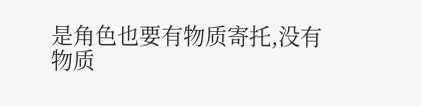是角色也要有物质寄托,没有物质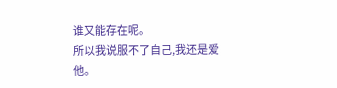谁又能存在呢。
所以我说服不了自己,我还是爱他。